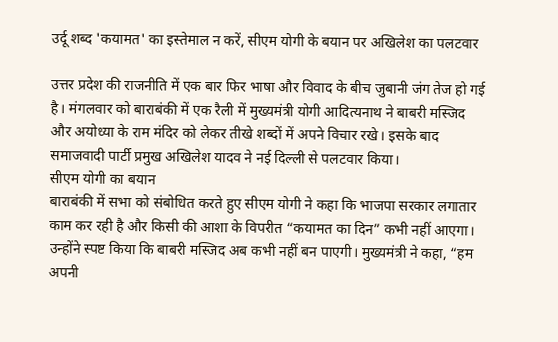उर्दू शब्द 'कयामत' का इस्तेमाल न करें, सीएम योगी के बयान पर अखिलेश का पलटवार

उत्तर प्रदेश की राजनीति में एक बार फिर भाषा और विवाद के बीच जुबानी जंग तेज हो गई है। मंगलवार को बाराबंकी में एक रैली में मुख्यमंत्री योगी आदित्यनाथ ने बाबरी मस्जिद और अयोध्या के राम मंदिर को लेकर तीखे शब्दों में अपने विचार रखे। इसके बाद समाजवादी पार्टी प्रमुख अखिलेश यादव ने नई दिल्ली से पलटवार किया।
सीएम योगी का बयान
बाराबंकी में सभा को संबोधित करते हुए सीएम योगी ने कहा कि भाजपा सरकार लगातार काम कर रही है और किसी की आशा के विपरीत “कयामत का दिन” कभी नहीं आएगा। उन्होंने स्पष्ट किया कि बाबरी मस्जिद अब कभी नहीं बन पाएगी। मुख्यमंत्री ने कहा, “हम अपनी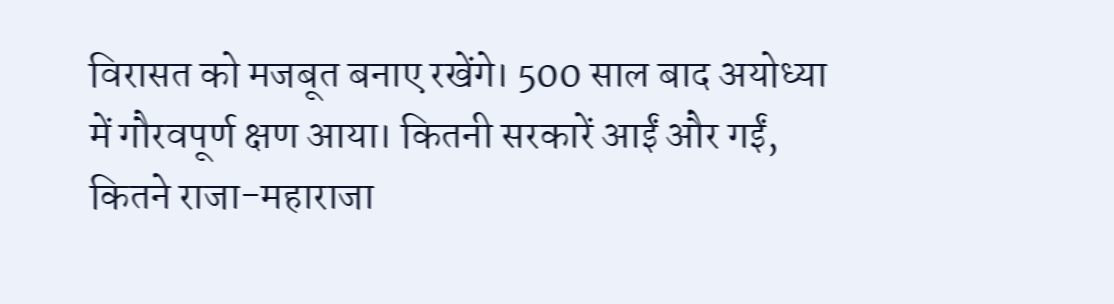विरासत को मजबूत बनाए रखेंगे। 500 साल बाद अयोध्या में गौरवपूर्ण क्षण आया। कितनी सरकारें आईं और गईं, कितने राजा-महाराजा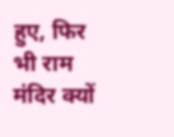हुए, फिर भी राम मंदिर क्यों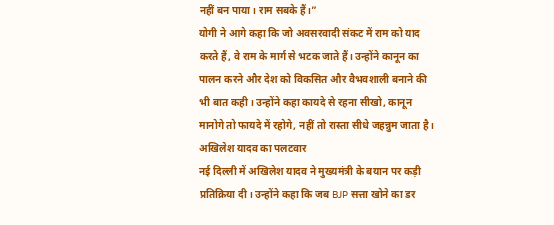नहीं बन पाया। राम सबके हैं।”
योगी ने आगे कहा कि जो अवसरवादी संकट में राम को याद करते हैं, वे राम के मार्ग से भटक जाते हैं। उन्होंने कानून का पालन करने और देश को विकसित और वैभवशाली बनाने की भी बात कही। उन्होंने कहा कायदे से रहना सीखो, कानून मानोगे तो फायदे में रहोगे, नहीं तो रास्ता सीधे जहन्नुम जाता है।
अखिलेश यादव का पलटवार
नई दिल्ली में अखिलेश यादव ने मुख्यमंत्री के बयान पर कड़ी प्रतिक्रिया दी। उन्होंने कहा कि जब BJP सत्ता खोने का डर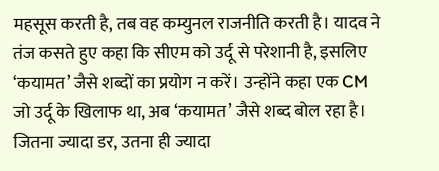महसूस करती है, तब वह कम्युनल राजनीति करती है। यादव ने तंज कसते हुए कहा कि सीएम को उर्दू से परेशानी है, इसलिए ‘कयामत’ जैसे शब्दों का प्रयोग न करें। उन्होंने कहा एक CM जो उर्दू के खिलाफ था, अब ‘कयामत’ जैसे शब्द बोल रहा है। जितना ज्यादा डर, उतना ही ज्यादा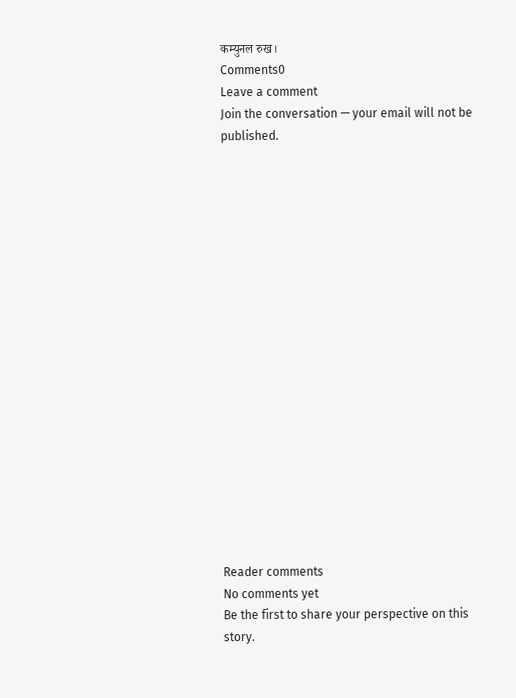कम्युनल रुख।
Comments0
Leave a comment
Join the conversation — your email will not be published.



















Reader comments
No comments yet
Be the first to share your perspective on this story.